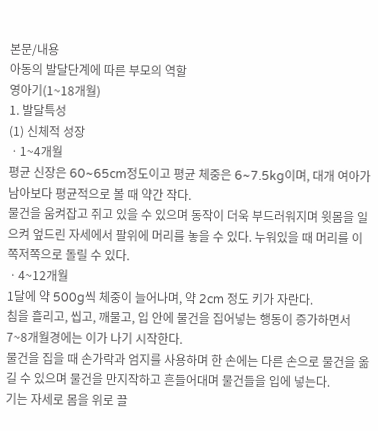본문/내용
아동의 발달단계에 따른 부모의 역할
영아기(1~18개월)
1. 발달특성
(1) 신체적 성장
ㆍ1~4개월
평균 신장은 60~65cm정도이고 평균 체중은 6~7.5kg이며, 대개 여아가 남아보다 평균적으로 볼 때 약간 작다.
물건을 움켜잡고 쥐고 있을 수 있으며 동작이 더욱 부드러워지며 윗몸을 일으켜 엎드린 자세에서 팔위에 머리를 놓을 수 있다. 누워있을 때 머리를 이쪽저쪽으로 돌릴 수 있다.
ㆍ4~12개월
1달에 약 500g씩 체중이 늘어나며, 약 2cm 정도 키가 자란다.
침을 흘리고, 씹고, 깨물고, 입 안에 물건을 집어넣는 행동이 증가하면서 7~8개월경에는 이가 나기 시작한다.
물건을 집을 때 손가락과 엄지를 사용하며 한 손에는 다른 손으로 물건을 옮길 수 있으며 물건을 만지작하고 흔들어대며 물건들을 입에 넣는다.
기는 자세로 몸을 위로 끌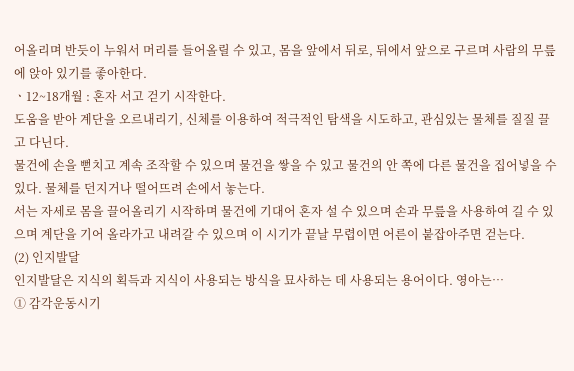어올리며 반듯이 누워서 머리를 들어올릴 수 있고, 몸을 앞에서 뒤로, 뒤에서 앞으로 구르며 사람의 무릎에 앉아 있기를 좋아한다.
ㆍ12~18개월 : 혼자 서고 걷기 시작한다.
도움을 받아 계단을 오르내리기, 신체를 이용하여 적극적인 탐색을 시도하고, 관심있는 물체를 질질 끌고 다닌다.
물건에 손을 뻗치고 계속 조작할 수 있으며 물건을 쌓을 수 있고 물건의 안 쪽에 다른 물건을 집어넣을 수 있다. 물체를 던지거나 떨어뜨려 손에서 놓는다.
서는 자세로 몸을 끌어올리기 시작하며 물건에 기대어 혼자 설 수 있으며 손과 무릎을 사용하여 길 수 있으며 계단을 기어 올라가고 내려갈 수 있으며 이 시기가 끝날 무렵이면 어른이 붙잡아주면 걷는다.
(2) 인지발달
인지발달은 지식의 획득과 지식이 사용되는 방식을 묘사하는 데 사용되는 용어이다. 영아는…
① 감각운동시기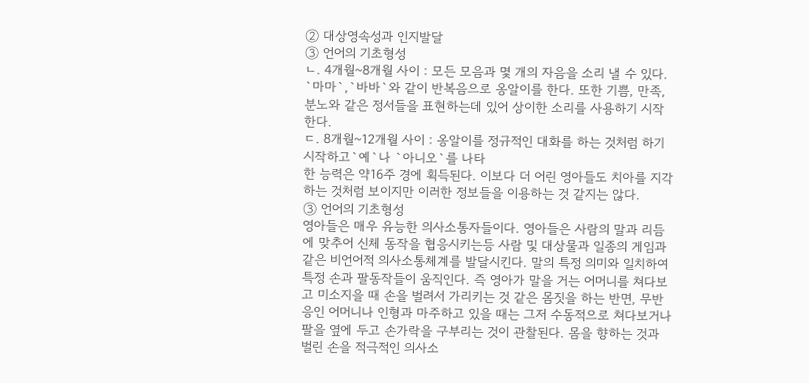② 대상영속성과 인지발달
③ 언어의 기초형성
ㄴ. 4개월~8개월 사이 : 모든 모음과 몇 개의 자음을 소리 낼 수 있다. `마마`,`바바`와 같이 반복음으로 옹알이를 한다. 또한 기쁨, 만족, 분노와 같은 정서들을 표현하는데 있어 상이한 소리를 사용하기 시작한다.
ㄷ. 8개월~12개월 사이 : 옹알이를 정규적인 대화를 하는 것처럼 하기 시작하고`예`나 `아니오`를 나타
한 능력은 약16주 경에 획득된다. 이보다 더 어린 영아들도 치아를 지각하는 것처럼 보이지만 이러한 정보들을 이용하는 것 같지는 않다.
③ 언어의 기초형성
영아들은 매우 유능한 의사소통자들이다. 영아들은 사람의 말과 리듬에 맞추어 신체 동작을 협응시키는등 사람 및 대상물과 일종의 게임과 같은 비언어적 의사소통체계를 발달시킨다. 말의 특정 의미와 일치하여 특정 손과 팔동작들이 움직인다. 즉 영아가 말을 거는 어머니를 쳐다보고 미소지을 때 손을 벌려서 가리키는 것 같은 몸짓을 하는 반면, 무반응인 어머니나 인형과 마주하고 있을 때는 그저 수동적으로 쳐다보거나 팔을 옆에 두고 손가락을 구부리는 것이 관찰된다. 몸을 향하는 것과 벌린 손을 적극적인 의사소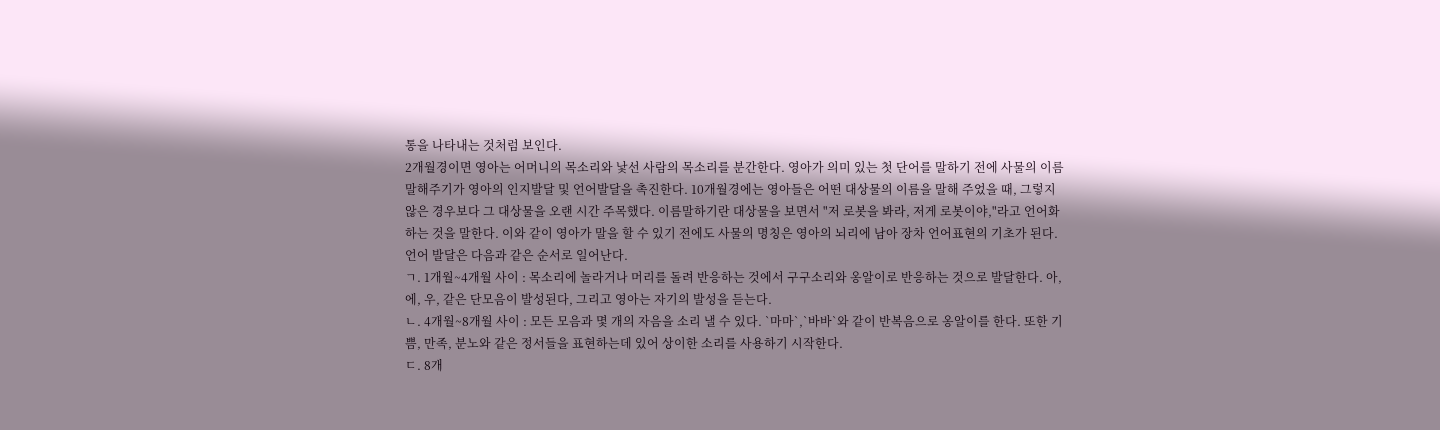통을 나타내는 것처럼 보인다.
2개월경이면 영아는 어머니의 목소리와 낯선 사람의 목소리를 분간한다. 영아가 의미 있는 첫 단어를 말하기 전에 사물의 이름 말해주기가 영아의 인지발달 및 언어발달을 촉진한다. 10개월경에는 영아들은 어떤 대상물의 이름을 말해 주었을 때, 그렇지 않은 경우보다 그 대상물을 오랜 시간 주목했다. 이름말하기란 대상물을 보면서 "저 로봇을 봐라, 저게 로봇이야,"라고 언어화하는 것을 말한다. 이와 같이 영아가 말을 할 수 있기 전에도 사물의 명칭은 영아의 뇌리에 남아 장차 언어표현의 기초가 된다.
언어 발달은 다음과 같은 순서로 일어난다.
ㄱ. 1개월~4개월 사이 : 목소리에 놀라거나 머리를 돌려 반응하는 것에서 구구소리와 옹알이로 반응하는 것으로 발달한다. 아, 에, 우, 같은 단모음이 발성된다, 그리고 영아는 자기의 발성을 듣는다.
ㄴ. 4개월~8개월 사이 : 모든 모음과 몇 개의 자음을 소리 낼 수 있다. `마마`,`바바`와 같이 반복음으로 옹알이를 한다. 또한 기쁨, 만족, 분노와 같은 정서들을 표현하는데 있어 상이한 소리를 사용하기 시작한다.
ㄷ. 8개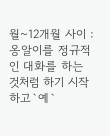월~12개월 사이 : 옹알이를 정규적인 대화를 하는 것처럼 하기 시작하고`예`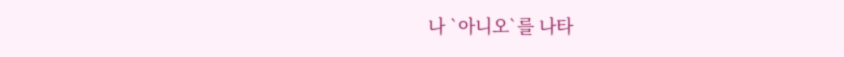나 `아니오`를 나타